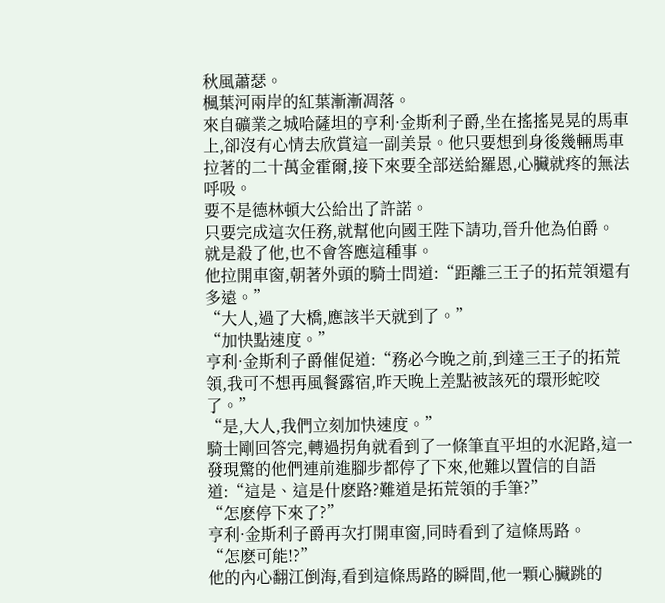秋風蕭瑟。
楓葉河兩岸的紅葉漸漸凋落。
來自礦業之城哈薩坦的亨利·金斯利子爵,坐在搖搖晃晃的馬車上,卻沒有心情去欣賞這一副美景。他只要想到身後幾輛馬車拉著的二十萬金霍爾,接下來要全部送給羅恩,心臟就疼的無法呼吸。
要不是德林頓大公給出了許諾。
只要完成這次任務,就幫他向國王陛下請功,晉升他為伯爵。
就是殺了他,也不會答應這種事。
他拉開車窗,朝著外頭的騎士問道:“距離三王子的拓荒領還有多遠。”
“大人,過了大橋,應該半天就到了。”
“加快點速度。”
亨利·金斯利子爵催促道:“務必今晚之前,到達三王子的拓荒領,我可不想再風餐露宿,昨天晚上差點被該死的環形蛇咬了。”
“是,大人,我們立刻加快速度。”
騎士剛回答完,轉過拐角就看到了一條筆直平坦的水泥路,這一發現驚的他們連前進腳步都停了下來,他難以置信的自語道:“這是、這是什麽路?難道是拓荒領的手筆?”
“怎麽停下來了?”
亨利·金斯利子爵再次打開車窗,同時看到了這條馬路。
“怎麽可能!?”
他的內心翻江倒海,看到這條馬路的瞬間,他一顆心臟跳的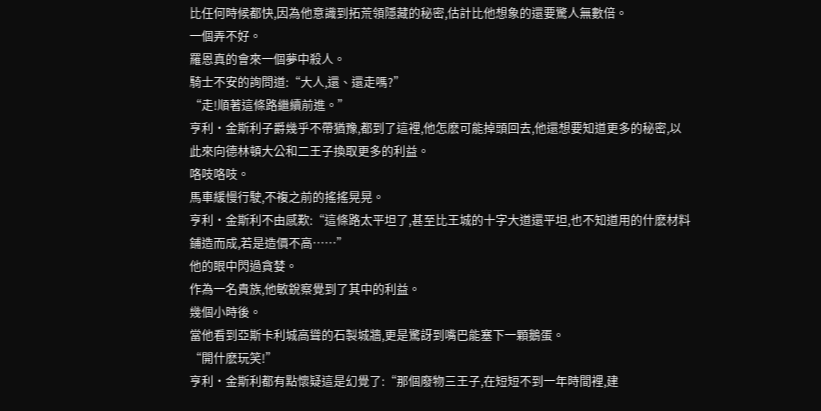比任何時候都快,因為他意識到拓荒領隱藏的秘密,估計比他想象的還要驚人無數倍。
一個弄不好。
羅恩真的會來一個夢中殺人。
騎士不安的詢問道:“大人,還、還走嗎?”
“走!順著這條路繼續前進。”
亨利·金斯利子爵幾乎不帶猶豫,都到了這裡,他怎麽可能掉頭回去,他還想要知道更多的秘密,以此來向德林頓大公和二王子換取更多的利益。
咯吱咯吱。
馬車緩慢行駛,不複之前的搖搖晃晃。
亨利·金斯利不由感歎:“這條路太平坦了,甚至比王城的十字大道還平坦,也不知道用的什麽材料鋪造而成,若是造價不高……”
他的眼中閃過貪婪。
作為一名貴族,他敏銳察覺到了其中的利益。
幾個小時後。
當他看到亞斯卡利城高聳的石製城牆,更是驚訝到嘴巴能塞下一顆鵝蛋。
“開什麽玩笑!”
亨利·金斯利都有點懷疑這是幻覺了:“那個廢物三王子,在短短不到一年時間裡,建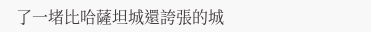了一堵比哈薩坦城還誇張的城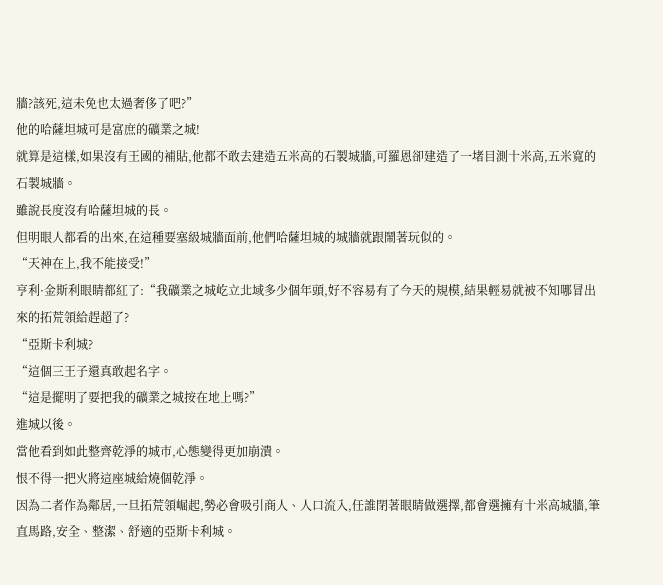牆?該死,這未免也太過奢侈了吧?”
他的哈薩坦城可是富庶的礦業之城!
就算是這樣,如果沒有王國的補貼,他都不敢去建造五米高的石製城牆,可羅恩卻建造了一堵目測十米高,五米寬的石製城牆。
雖說長度沒有哈薩坦城的長。
但明眼人都看的出來,在這種要塞級城牆面前,他們哈薩坦城的城牆就跟鬧著玩似的。
“天神在上,我不能接受!”
亨利·金斯利眼睛都紅了:“我礦業之城屹立北域多少個年頭,好不容易有了今天的規模,結果輕易就被不知哪冒出來的拓荒領給趕超了?
“亞斯卡利城?
“這個三王子還真敢起名字。
“這是擺明了要把我的礦業之城按在地上嗎?”
進城以後。
當他看到如此整齊乾淨的城市,心態變得更加崩潰。
恨不得一把火將這座城給燒個乾淨。
因為二者作為鄰居,一旦拓荒領崛起,勢必會吸引商人、人口流入,任誰閉著眼睛做選擇,都會選擁有十米高城牆,筆直馬路,安全、整潔、舒適的亞斯卡利城。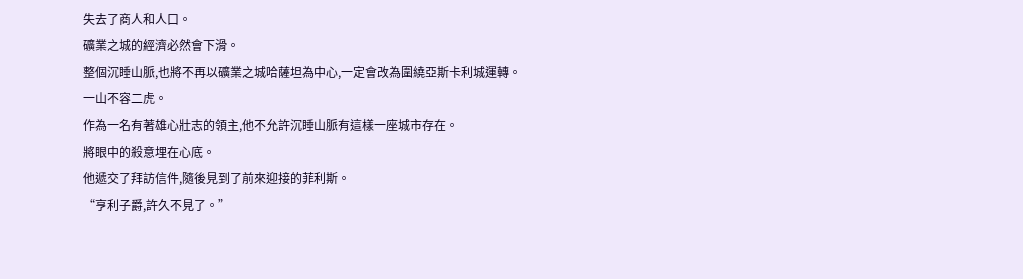失去了商人和人口。
礦業之城的經濟必然會下滑。
整個沉睡山脈,也將不再以礦業之城哈薩坦為中心,一定會改為圍繞亞斯卡利城運轉。
一山不容二虎。
作為一名有著雄心壯志的領主,他不允許沉睡山脈有這樣一座城市存在。
將眼中的殺意埋在心底。
他遞交了拜訪信件,隨後見到了前來迎接的菲利斯。
“亨利子爵,許久不見了。”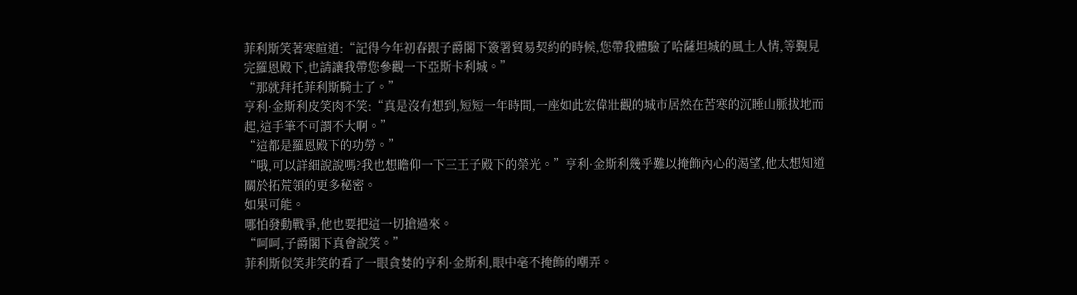菲利斯笑著寒暄道:“記得今年初春跟子爵閣下簽署貿易契約的時候,您帶我體驗了哈薩坦城的風土人情,等覲見完羅恩殿下,也請讓我帶您參觀一下亞斯卡利城。”
“那就拜托菲利斯騎士了。”
亨利·金斯利皮笑肉不笑:“真是沒有想到,短短一年時間,一座如此宏偉壯觀的城市居然在苦寒的沉睡山脈拔地而起,這手筆不可謂不大啊。”
“這都是羅恩殿下的功勞。”
“哦,可以詳細說說嗎?我也想瞻仰一下三王子殿下的榮光。”亨利·金斯利幾乎難以掩飾內心的渴望,他太想知道關於拓荒領的更多秘密。
如果可能。
哪怕發動戰爭,他也要把這一切搶過來。
“呵呵,子爵閣下真會說笑。”
菲利斯似笑非笑的看了一眼貪婪的亨利·金斯利,眼中毫不掩飾的嘲弄。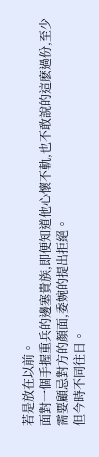若是放在以前。
面對一個手握重兵的邊塞貴族,即便知道他心懷不軌,也不敢說的這麽過份,至少需要顧忌對方的顏面,委婉的提出拒絕。
但今時不同往日。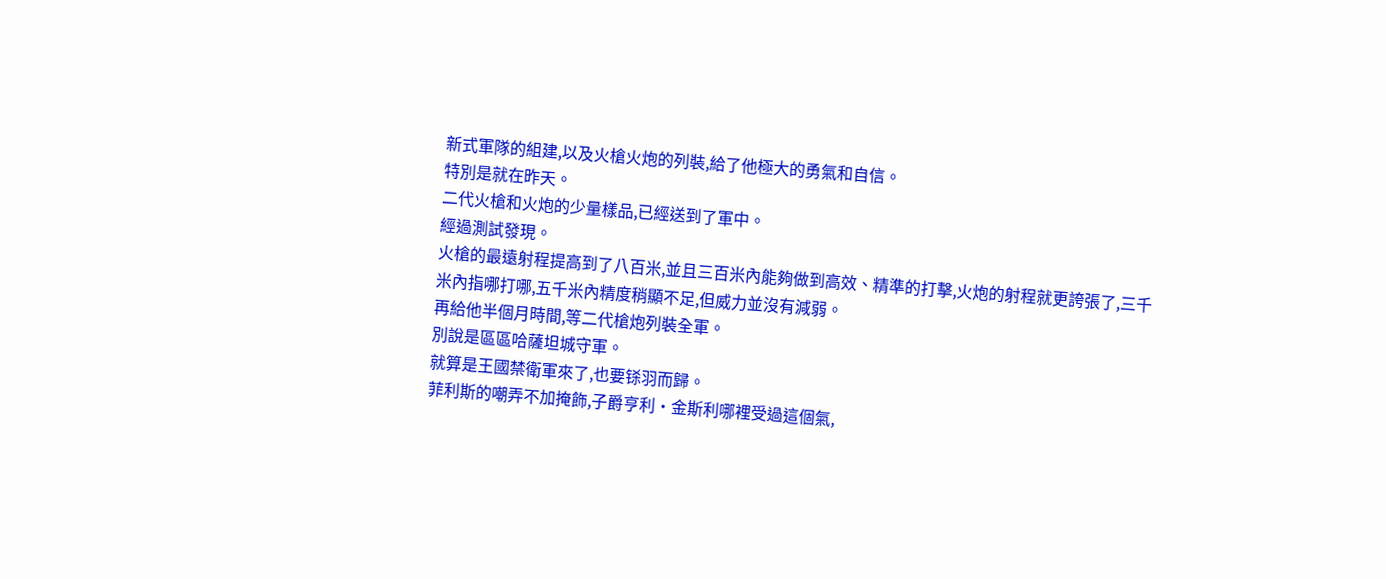新式軍隊的組建,以及火槍火炮的列裝,給了他極大的勇氣和自信。
特別是就在昨天。
二代火槍和火炮的少量樣品,已經送到了軍中。
經過測試發現。
火槍的最遠射程提高到了八百米,並且三百米內能夠做到高效、精準的打擊,火炮的射程就更誇張了,三千米內指哪打哪,五千米內精度稍顯不足,但威力並沒有減弱。
再給他半個月時間,等二代槍炮列裝全軍。
別說是區區哈薩坦城守軍。
就算是王國禁衛軍來了,也要铩羽而歸。
菲利斯的嘲弄不加掩飾,子爵亨利·金斯利哪裡受過這個氣,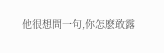他很想問一句,你怎麽敢露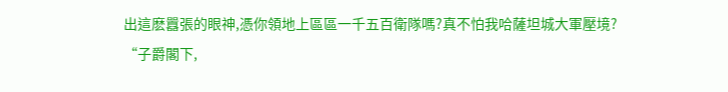出這麽囂張的眼神,憑你領地上區區一千五百衛隊嗎?真不怕我哈薩坦城大軍壓境?
“子爵閣下,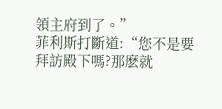領主府到了。”
菲利斯打斷道:“您不是要拜訪殿下嗎?那麽就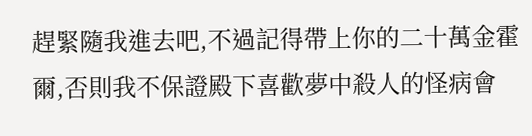趕緊隨我進去吧,不過記得帶上你的二十萬金霍爾,否則我不保證殿下喜歡夢中殺人的怪病會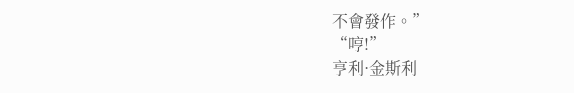不會發作。”
“哼!”
亨利·金斯利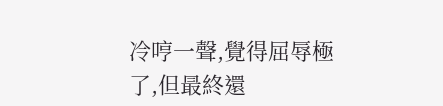冷哼一聲,覺得屈辱極了,但最終還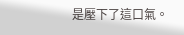是壓下了這口氣。